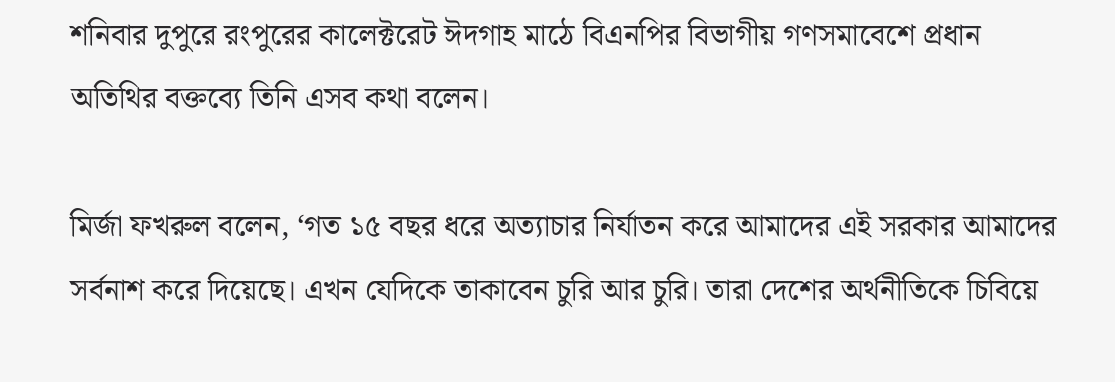শনিবার দুপুরে রংপুরের কালেক্টরেট ঈদগাহ মাঠে বিএনপির বিভাগীয় গণসমাবেশে প্রধান অতিথির বক্তব্যে তিনি এসব কথা বলেন।

মির্জা ফখরুল বলেন, ‘গত ১৫ বছর ধরে অত্যাচার নির্যাতন করে আমাদের এই সরকার আমাদের সর্বনাশ করে দিয়েছে। এখন যেদিকে তাকাবেন চুরি আর চুরি। তারা দেশের অর্থনীতিকে চিবিয়ে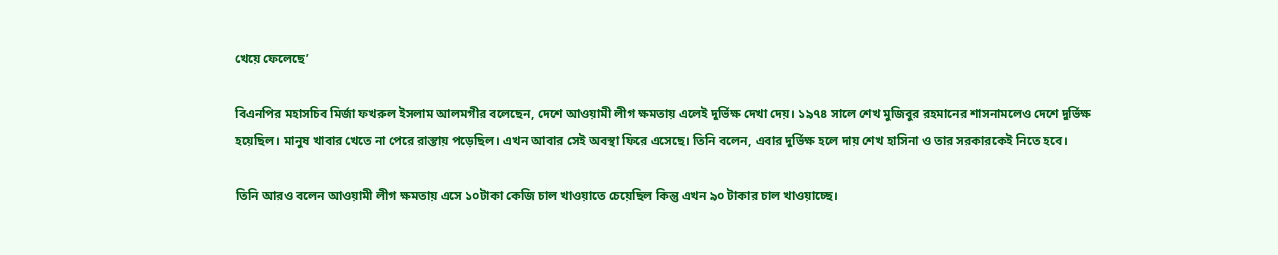খেয়ে ফেলেছে’

বিএনপির মহাসচিব মির্জা ফখরুল ইসলাম আলমগীর বলেছেন, দেশে আওয়ামী লীগ ক্ষমতায় এলেই দুর্ভিক্ষ দেখা দেয়। ১৯৭৪ সালে শেখ মুজিবুর রহমানের শাসনামলেও দেশে দুর্ভিক্ষ হয়েছিল। মানুষ খাবার খেতে না পেরে রাস্তায় পড়েছিল। এখন আবার সেই অবস্থা ফিরে এসেছে। তিনি বলেন, এবার দুর্ভিক্ষ হলে দায় শেখ হাসিনা ও তার সরকারকেই নিতে হবে।

তিনি আরও বলেন আওয়ামী লীগ ক্ষমতায় এসে ১০টাকা কেজি চাল খাওয়াতে চেয়েছিল কিন্তু এখন ৯০ টাকার চাল খাওয়াচ্ছে।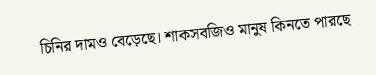চিনির দামও বেড়েছে। শাকসবজিও মানুষ কিনতে পারছে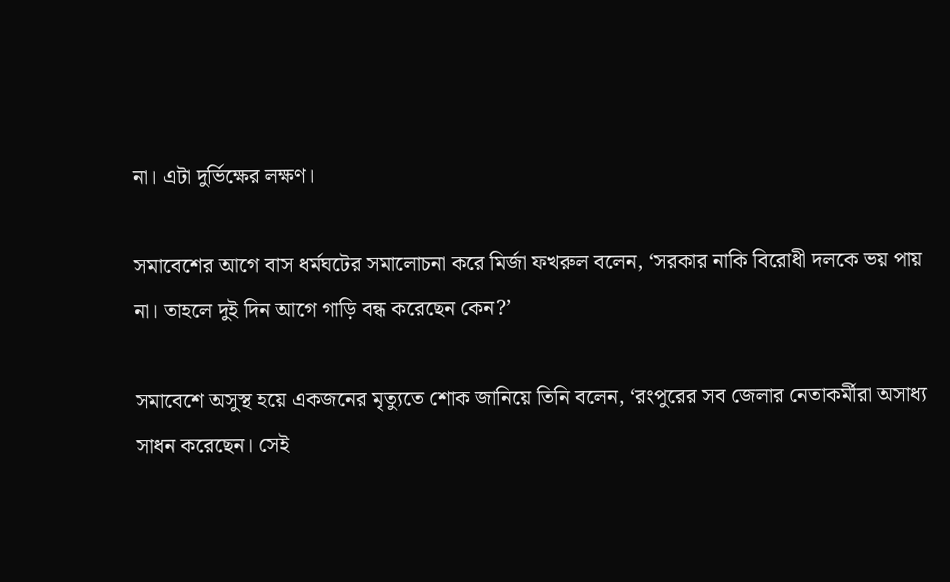না। এটা দুর্ভিক্ষের লক্ষণ।

সমাবেশের আগে বাস ধর্মঘটের সমালোচনা করে মির্জা ফখরুল বলেন, ‘সরকার নাকি বিরোধী দলকে ভয় পায় না। তাহলে দুই দিন আগে গাড়ি বন্ধ করেছেন কেন?’

সমাবেশে অসুস্থ হয়ে একজনের মৃত্যুতে শোক জানিয়ে তিনি বলেন, ‘রংপুরের সব জেলার নেতাকর্মীরা অসাধ্য সাধন করেছেন। সেই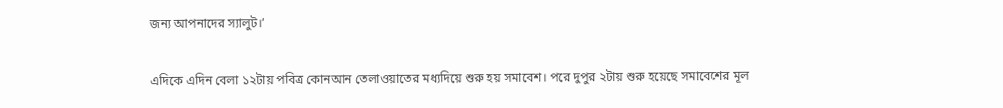জন্য আপনাদের স্যালুট।’

এদিকে এদিন বেলা ১২টায় পবিত্র কোনআন তেলাওয়াতের মধ্যদিয়ে শুরু হয় সমাবেশ। পরে দুপুর ২টায় শুরু হয়েছে সমাবেশের মূল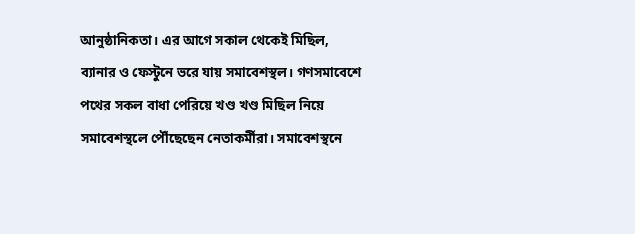আনুষ্ঠানিকতা। এর আগে সকাল থেকেই মিছিল, ব্যানার ও ফেস্টুনে ভরে যায় সমাবেশস্থল। গণসমাবেশে পথের সকল বাধা পেরিয়ে খণ্ড খণ্ড মিছিল নিয়ে সমাবেশস্থলে পৌঁছেছেন নেতাকর্মীরা। সমাবেশস্থনে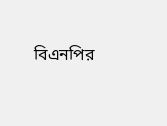বিএনপির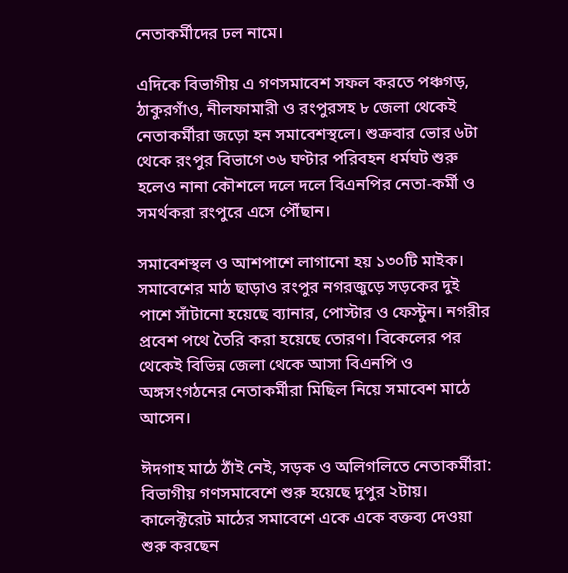নেতাকর্মীদের ঢল নামে।

এদিকে বিভাগীয় এ গণসমাবেশ সফল করতে পঞ্চগড়, ঠাকুরগাঁও, নীলফামারী ও রংপুরসহ ৮ জেলা থেকেই নেতাকর্মীরা জড়ো হন সমাবেশস্থলে। শুক্রবার ভোর ৬টা থেকে রংপুর বিভাগে ৩৬ ঘণ্টার পরিবহন ধর্মঘট শুরু হলেও নানা কৌশলে দলে দলে বিএনপির নেতা-কর্মী ও সমর্থকরা রংপুরে এসে পৌঁছান।

সমাবেশস্থল ও আশপাশে লাগানো হয় ১৩০টি মাইক। সমাবেশের মাঠ ছাড়াও রংপুর নগরজুড়ে সড়কের দুই পাশে সাঁটানো হয়েছে ব্যানার, পোস্টার ও ফেস্টুন। নগরীর প্রবেশ পথে তৈরি করা হয়েছে তোরণ। বিকেলের পর থেকেই বিভিন্ন জেলা থেকে আসা বিএনপি ও অঙ্গসংগঠনের নেতাকর্মীরা মিছিল নিয়ে সমাবেশ মাঠে আসেন।

ঈদগাহ মাঠে ঠাঁই নেই, সড়ক ও অলিগলিতে নেতাকর্মীরা: বিভাগীয় গণসমাবেশে শুরু হয়েছে দুপুর ২টায়। কালেক্টরেট মাঠের সমাবেশে একে একে বক্তব্য দেওয়া শুরু করছেন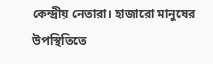কেন্দ্রীয় নেতারা। হাজারো মানুষের উপস্থিতিতে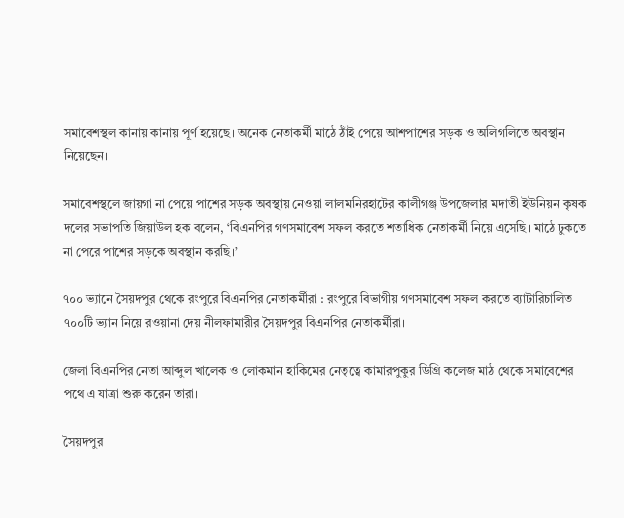সমাবেশস্থল কানায় কানায় পূর্ণ হয়েছে। অনেক নেতাকর্মী মাঠে ঠাঁই পেয়ে আশপাশের সড়ক ও অলিগলিতে অবস্থান নিয়েছেন।

সমাবেশস্থলে জায়গা না পেয়ে পাশের সড়ক অবস্থায় নেওয়া লালমনিরহাটের কালীগঞ্জ উপজেলার মদাতী ইউনিয়ন কৃষক দলের সভাপতি জিয়াউল হক বলেন, ‘বিএনপির গণসমাবেশ সফল করতে শতাধিক নেতাকর্মী নিয়ে এসেছি। মাঠে ঢুকতে না পেরে পাশের সড়কে অবস্থান করছি।’

৭০০ ভ্যানে সৈয়দপুর থেকে রংপুরে বিএনপির নেতাকর্মীরা : রংপুরে বিভাগীয় গণসমাবেশ সফল করতে ব্যাটারিচালিত ৭০০টি ভ্যান নিয়ে রওয়ানা দেয় নীলফামারীর সৈয়দপুর বিএনপির নেতাকর্মীরা।

জেলা বিএনপির নেতা আব্দুল খালেক ও লোকমান হাকিমের নেতৃত্বে কামারপুকুর ডিগ্রি কলেজ মাঠ থেকে সমাবেশের পথে এ যাত্রা শুরু করেন তারা।

সৈয়দপুর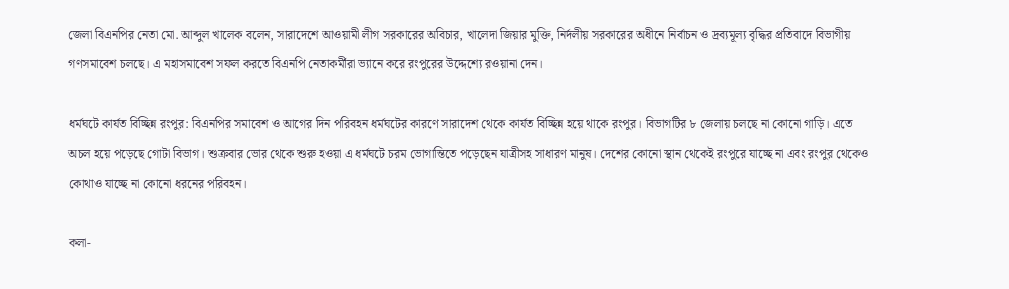জেলা বিএনপির নেতা মো. আব্দুল খালেক বলেন, সারাদেশে আওয়ামী লীগ সরকারের অবিচার, খালেদা জিয়ার মুক্তি, নির্দলীয় সরকারের অধীনে নির্বাচন ও দ্রব্যমূল্য বৃদ্ধির প্রতিবাদে বিভাগীয় গণসমাবেশ চলছে। এ মহাসমাবেশ সফল করতে বিএনপি নেতাকর্মীরা ভ্যানে করে রংপুরের উদ্দেশ্যে রওয়ানা দেন।

ধর্মঘটে কার্যত বিচ্ছিন্ন রংপুর: বিএনপির সমাবেশ ও আগের দিন পরিবহন ধর্মঘটের কারণে সারাদেশ থেকে কার্যত বিচ্ছিন্ন হয়ে থাকে রংপুর। বিভাগটির ৮ জেলায় চলছে না কোনো গাড়ি। এতে অচল হয়ে পড়েছে গোটা বিভাগ। শুক্রবার ভোর থেকে শুরু হওয়া এ ধর্মঘটে চরম ভোগান্তিতে পড়েছেন যাত্রীসহ সাধারণ মানুষ। দেশের কোনো স্থান থেকেই রংপুরে যাচ্ছে না এবং রংপুর থেকেও কোথাও যাচ্ছে না কোনো ধরনের পরিবহন।

কলা-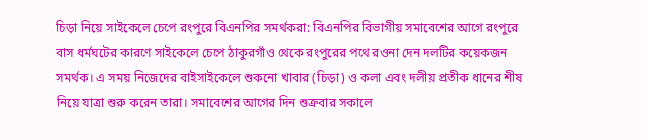চিড়া নিয়ে সাইকেলে চেপে রংপুরে বিএনপির সমর্থকরা: বিএনপির বিভাগীয় সমাবেশের আগে রংপুরে বাস ধর্মঘটের কারণে সাইকেলে চেপে ঠাকুরগাঁও থেকে রংপুরের পথে রওনা দেন দলটির কয়েকজন সমর্থক। এ সময় নিজেদের বাইসাইকেলে শুকনো খাবার (চিড়া) ও কলা এবং দলীয় প্রতীক ধানের শীষ নিয়ে যাত্রা শুরু করেন তারা। সমাবেশের আগের দিন শুক্রবার সকালে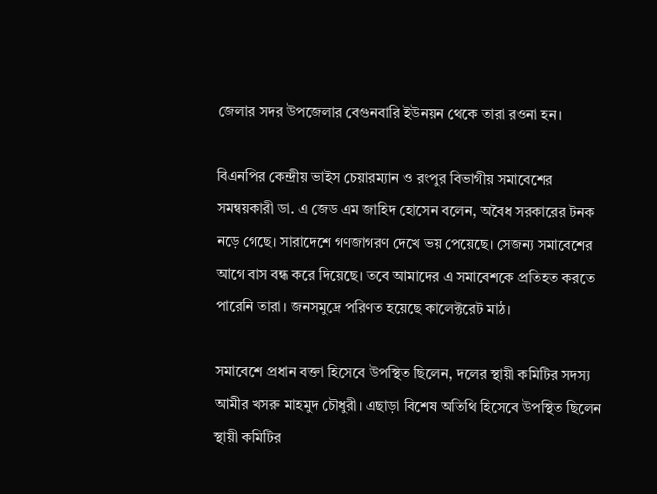জেলার সদর উপজেলার বেগুনবারি ইউনয়ন থেকে তারা রওনা হন।

বিএনপির কেন্দ্রীয় ভাইস চেয়ারম্যান ও রংপুর বিভাগীয় সমাবেশের সমন্বয়কারী ডা. এ জেড এম জাহিদ হোসেন বলেন, অবৈধ সরকারের টনক নড়ে গেছে। সারাদেশে গণজাগরণ দেখে ভয় পেয়েছে। সেজন্য সমাবেশের আগে বাস বন্ধ করে দিয়েছে। তবে আমাদের এ সমাবেশকে প্রতিহত করতে পারেনি তারা। জনসমুদ্রে পরিণত হয়েছে কালেক্টরেট মাঠ।

সমাবেশে প্রধান বক্তা হিসেবে উপস্থিত ছিলেন, দলের স্থায়ী কমিটির সদস্য আমীর খসরু মাহমুদ চৌধুরী। এছাড়া বিশেষ অতিথি হিসেবে উপস্থিত ছিলেন স্থায়ী কমিটির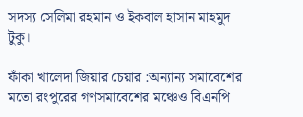সদস্য সেলিমা রহমান ও ইকবাল হাসান মাহমুদ টুকু।

ফাঁকা খালেদা জিয়ার চেয়ার :অন্যান্য সমাবেশের মতো রংপুরের গণসমাবেশের মঞ্চেও বিএনপি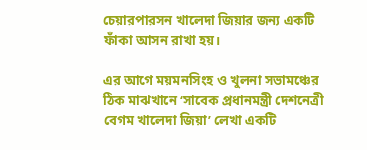চেয়ারপারসন খালেদা জিয়ার জন্য একটি ফাঁকা আসন রাখা হয়।

এর আগে ময়মনসিংহ ও খুলনা সভামঞ্চের ঠিক মাঝখানে ‘সাবেক প্রধানমন্ত্রী দেশনেত্রী বেগম খালেদা জিয়া’ লেখা একটি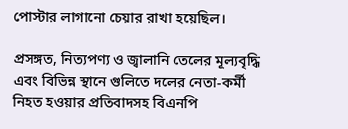পোস্টার লাগানো চেয়ার রাখা হয়েছিল।

প্রসঙ্গত, নিত্যপণ্য ও জ্বালানি তেলের মূল্যবৃদ্ধি এবং বিভিন্ন স্থানে গুলিতে দলের নেতা-কর্মী নিহত হওয়ার প্রতিবাদসহ বিএনপি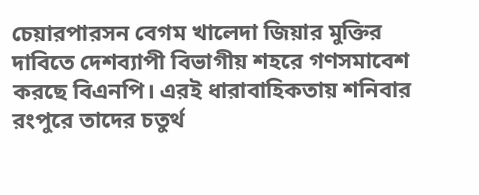চেয়ারপারসন বেগম খালেদা জিয়ার মুক্তির দাবিতে দেশব্যাপী বিভাগীয় শহরে গণসমাবেশ করছে বিএনপি। এরই ধারাবাহিকতায় শনিবার রংপুরে তাদের চতুর্থ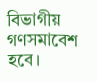বিভাগীয় গণসমাবেশ হবে।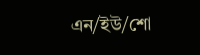এন/ইউ/শো